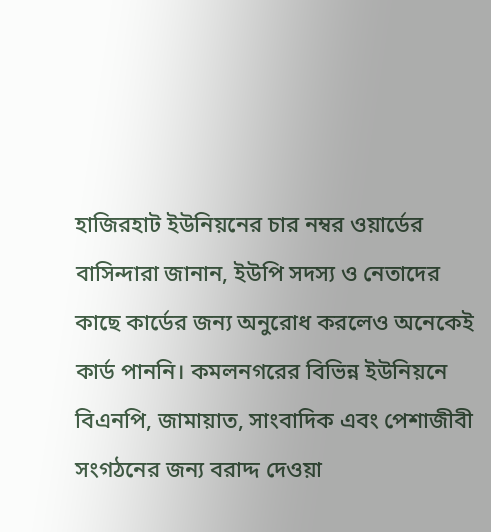হাজিরহাট ইউনিয়নের চার নম্বর ওয়ার্ডের বাসিন্দারা জানান, ইউপি সদস্য ও নেতাদের কাছে কার্ডের জন্য অনুরোধ করলেও অনেকেই কার্ড পাননি। কমলনগরের বিভিন্ন ইউনিয়নে বিএনপি, জামায়াত, সাংবাদিক এবং পেশাজীবী সংগঠনের জন্য বরাদ্দ দেওয়া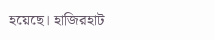হয়েছে। হাজিরহাট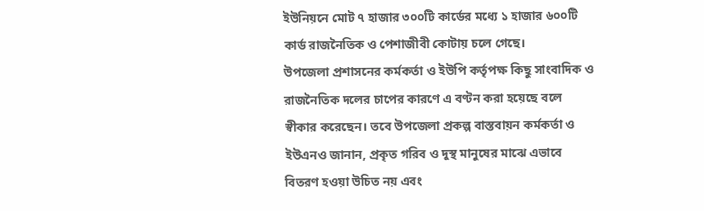ইউনিয়নে মোট ৭ হাজার ৩০০টি কার্ডের মধ্যে ১ হাজার ৬০০টি কার্ড রাজনৈতিক ও পেশাজীবী কোটায় চলে গেছে।
উপজেলা প্রশাসনের কর্মকর্তা ও ইউপি কর্তৃপক্ষ কিছু সাংবাদিক ও রাজনৈতিক দলের চাপের কারণে এ বণ্টন করা হয়েছে বলে স্বীকার করেছেন। তবে উপজেলা প্রকল্প বাস্তবায়ন কর্মকর্তা ও ইউএনও জানান, প্রকৃত গরিব ও দুস্থ মানুষের মাঝে এভাবে বিতরণ হওয়া উচিত নয় এবং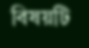বিষয়টি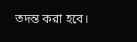তদন্ত করা হবে।